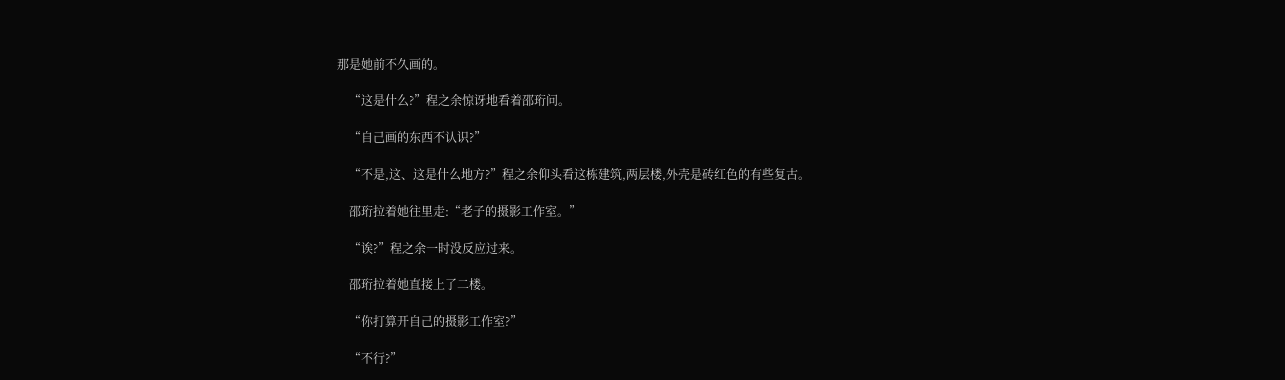那是她前不久画的。

    “这是什么?”程之余惊讶地看着邵珩问。

    “自己画的东西不认识?”

    “不是,这、这是什么地方?”程之余仰头看这栋建筑,两层楼,外壳是砖红色的有些复古。

    邵珩拉着她往里走:“老子的摄影工作室。”

    “诶?”程之余一时没反应过来。

    邵珩拉着她直接上了二楼。

    “你打算开自己的摄影工作室?”

    “不行?”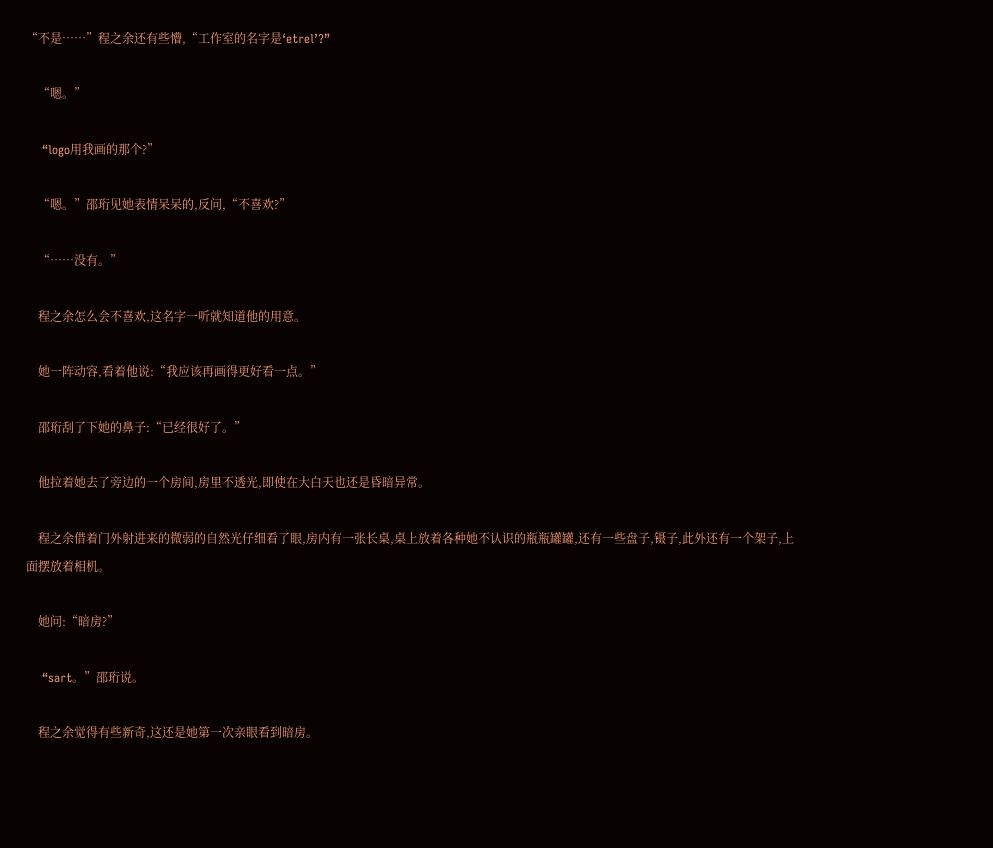“不是……”程之余还有些懵,“工作室的名字是‘etrel’?”

    “嗯。”

    “logo用我画的那个?”

    “嗯。”邵珩见她表情呆呆的,反问,“不喜欢?”

    “……没有。”

    程之余怎么会不喜欢,这名字一听就知道他的用意。

    她一阵动容,看着他说:“我应该再画得更好看一点。”

    邵珩刮了下她的鼻子:“已经很好了。”

    他拉着她去了旁边的一个房间,房里不透光,即使在大白天也还是昏暗异常。

    程之余借着门外射进来的微弱的自然光仔细看了眼,房内有一张长桌,桌上放着各种她不认识的瓶瓶罐罐,还有一些盘子,镊子,此外还有一个架子,上面摆放着相机。

    她问:“暗房?”

    “sart。”邵珩说。

    程之余觉得有些新奇,这还是她第一次亲眼看到暗房。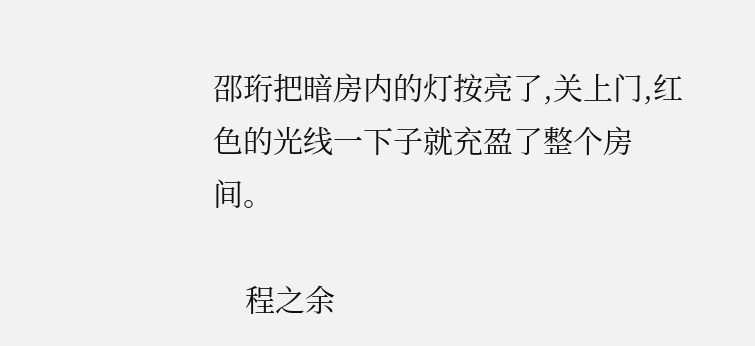邵珩把暗房内的灯按亮了,关上门,红色的光线一下子就充盈了整个房间。

    程之余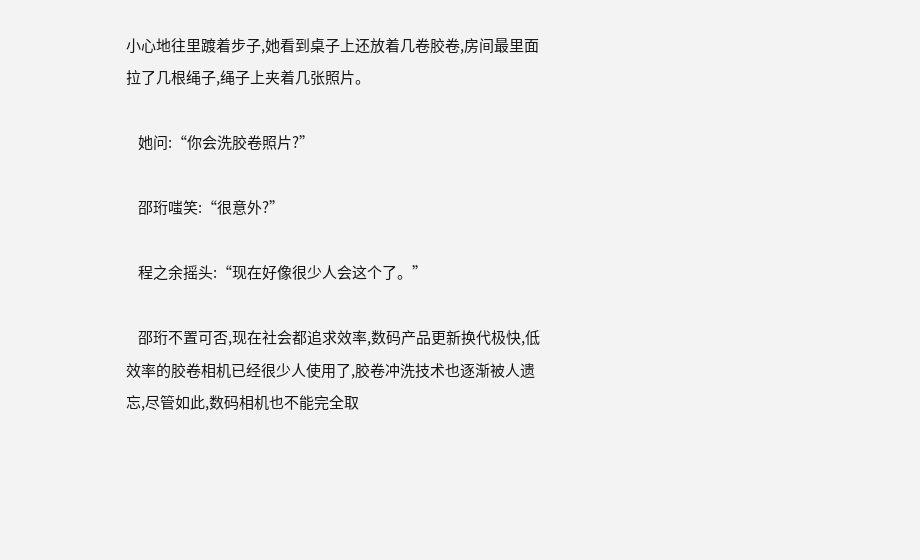小心地往里踱着步子,她看到桌子上还放着几卷胶卷,房间最里面拉了几根绳子,绳子上夹着几张照片。

    她问:“你会洗胶卷照片?”

    邵珩嗤笑:“很意外?”

    程之余摇头:“现在好像很少人会这个了。”

    邵珩不置可否,现在社会都追求效率,数码产品更新换代极快,低效率的胶卷相机已经很少人使用了,胶卷冲洗技术也逐渐被人遗忘,尽管如此,数码相机也不能完全取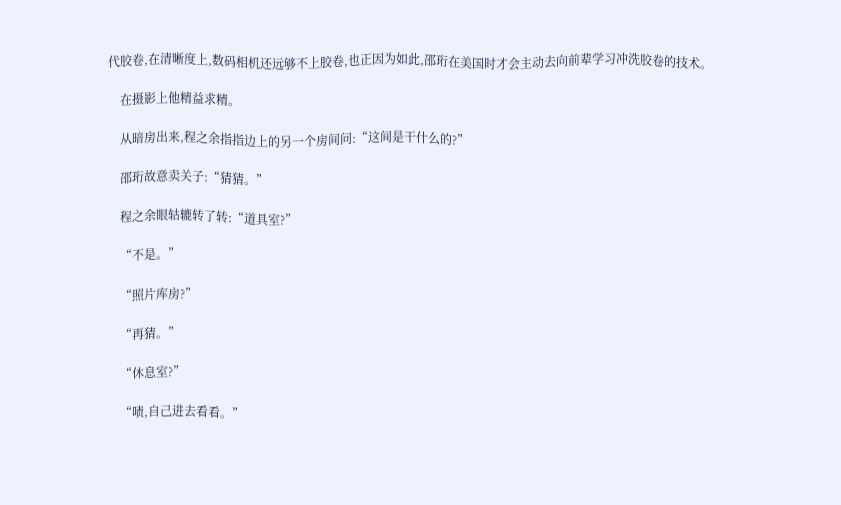代胶卷,在清晰度上,数码相机还远够不上胶卷,也正因为如此,邵珩在美国时才会主动去向前辈学习冲洗胶卷的技术。

    在摄影上他精益求精。

    从暗房出来,程之余指指边上的另一个房间问:“这间是干什么的?”

    邵珩故意卖关子:“猜猜。”

    程之余眼轱辘转了转:“道具室?”

    “不是。”

    “照片库房?”

    “再猜。”

    “休息室?”

    “啧,自己进去看看。”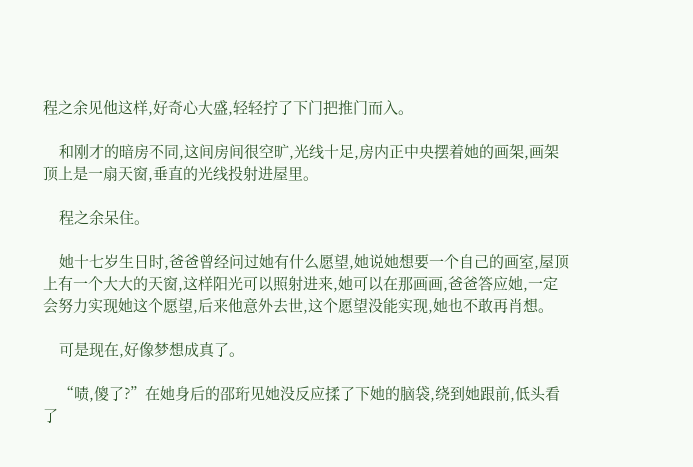程之余见他这样,好奇心大盛,轻轻拧了下门把推门而入。

    和刚才的暗房不同,这间房间很空旷,光线十足,房内正中央摆着她的画架,画架顶上是一扇天窗,垂直的光线投射进屋里。

    程之余呆住。

    她十七岁生日时,爸爸曾经问过她有什么愿望,她说她想要一个自己的画室,屋顶上有一个大大的天窗,这样阳光可以照射进来,她可以在那画画,爸爸答应她,一定会努力实现她这个愿望,后来他意外去世,这个愿望没能实现,她也不敢再肖想。

    可是现在,好像梦想成真了。

    “啧,傻了?”在她身后的邵珩见她没反应揉了下她的脑袋,绕到她跟前,低头看了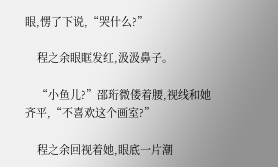眼,愣了下说,“哭什么?”

    程之余眼眶发红,汲汲鼻子。

    “小鱼儿?”邵珩微偻着腰,视线和她齐平,“不喜欢这个画室?”

    程之余回视着她,眼底一片潮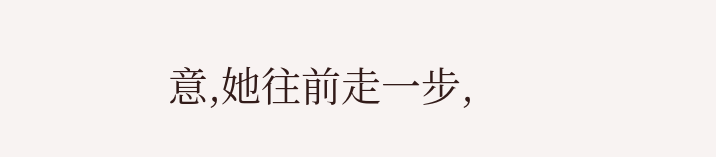意,她往前走一步,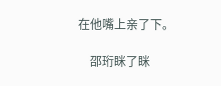在他嘴上亲了下。

    邵珩眯了眯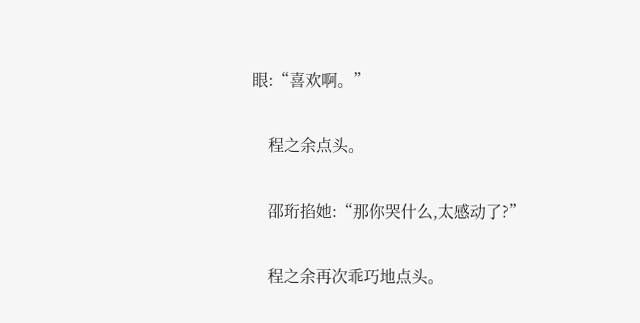眼:“喜欢啊。”

    程之余点头。

    邵珩掐她:“那你哭什么,太感动了?”

    程之余再次乖巧地点头。